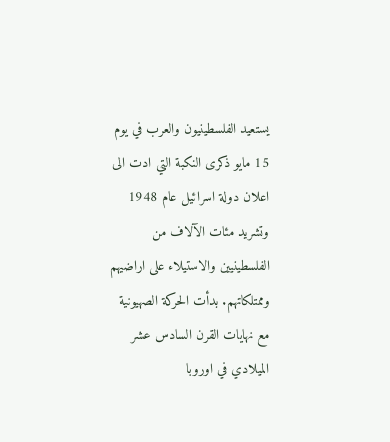يستعيد الفلسطينيون والعرب في يوم 15 مايو ذكرى النكبة التي ادت الى اعلان دولة اسرائيل عام 1948 وتشريد مئات الآلاف من الفلسطينيين والاستيلاء على اراضيهم وممتلكاتهم. بدأت الحركة الصهيونية مع نهايات القرن السادس عشر الميلادي في اوروبا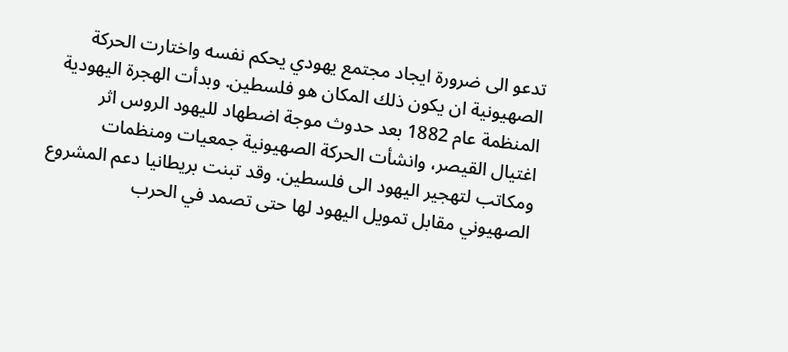تدعو الى ضرورة ايجاد مجتمع يهودي يحكم نفسه واختارت الحركة الصهيونية ان يكون ذلك المكان هو فلسطين. وبدأت الهجرة اليهودية المنظمة عام 1882 بعد حدوث موجة اضطهاد لليهود الروس اثر اغتيال القيصر، وانشأت الحركة الصهيونية جمعيات ومنظمات ومكاتب لتهجير اليهود الى فلسطين. وقد تبنت بريطانيا دعم المشروع الصهيوني مقابل تمويل اليهود لها حتى تصمد في الحرب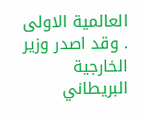العالمية الاولى . وقد اصدر وزير الخارجية البريطاني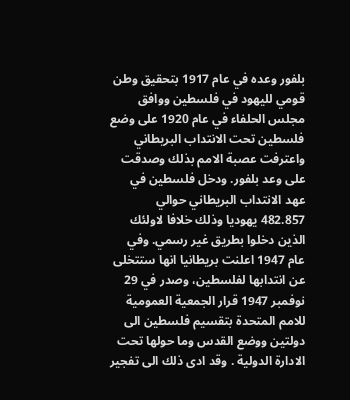بلفور وعده في عام 1917 بتحقيق وطن قومي لليهود في فلسطين ووافق مجلس الحلفاء في عام 1920 على وضع فلسطين تحت الانتداب البريطاني واعترفت عصبة الامم بذلك وصدقت على وعد بلفور. ودخل فلسطين في عهد الانتداب البريطاني حوالي 482.857 يهوديا وذلك خلافا لاولئك الذين دخلوا بطريق غير رسمي. وفي عام 1947 اعلنت بريطانيا انها ستتخلى عن انتدابها لفلسطين، وصدر في 29 نوفمبر 1947 قرار الجمعية العمومية للامم المتحدة بتقسيم فلسطين الى دولتين ووضع القدس وما حولها تحت الادارة الدولية . وقد ادى ذلك الى تفجير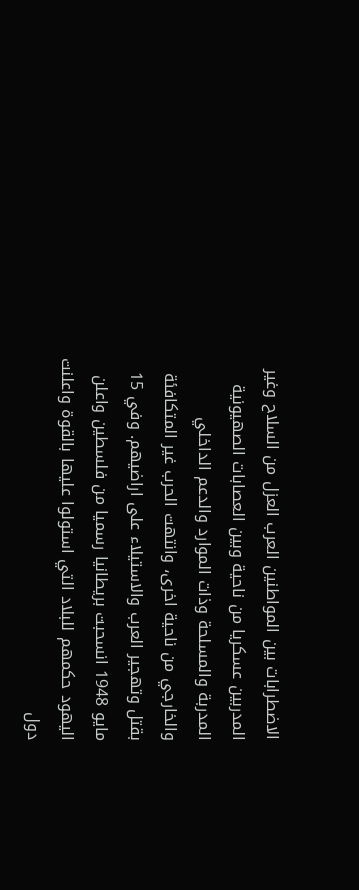الاضطرابات بين المواطنين العرب العزل من السلاح وغير المدربين عسكريا من ناحية وبين العصابات الصهيونية المدربة والمسلحة وذات الموارد والدعم الداخلي والخارجي من ناحية اخرى، وانتهت الحرب غير المتكافئة بقتل وتهجير العرب والاستيلاء على اراضيهم. وفي 15 مايو 1948 انسحبت بريطانيا رسميا من فلسطين واعلن اليهود حكمهم للبلاد التي استولوا عليها بالقوة واعلنت دول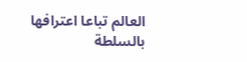العالم تباعا اعترافها بالسلطة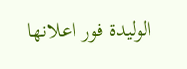الوليدة فور اعلانها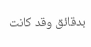بدقائق وقد كانت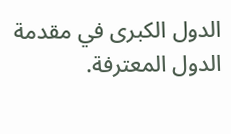الدول الكبرى في مقدمة الدول المعترفة.